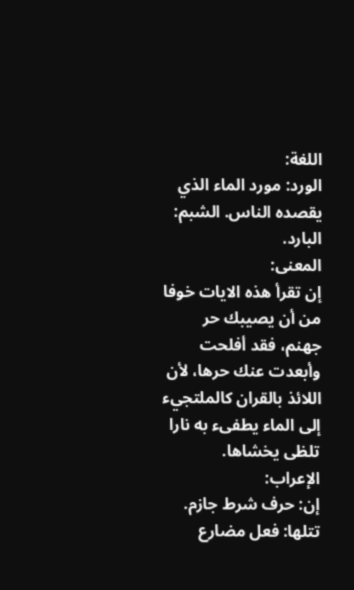اللغة:
الورد: مورد الماء الذي يقصده الناس. الشبم: البارد.
المعنى:
إن تقرأ هذه الايات خوفا من أن يصيبك حر جهنم، فقد أفلحت وأبعدت عنك حرها، لأن اللائذ بالقران كالملتجيء إلى الماء يطفىء به نارا تلظى يخشاها.
الإعراب:
إن: حرف شرط جازم.
تتلها: فعل مضارع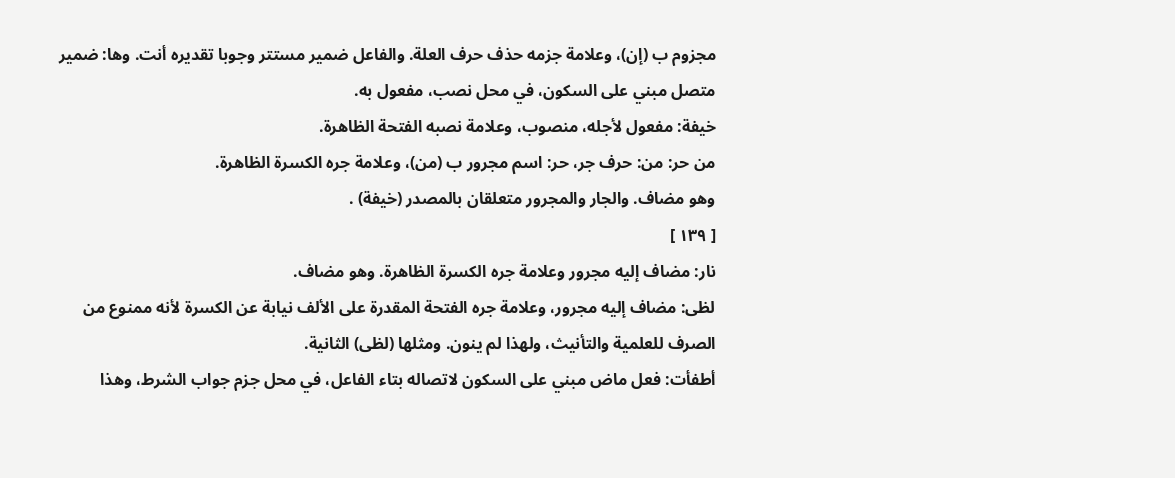مجزوم ب (إن)، وعلامة جزمه حذف حرف العلة. والفاعل ضمير مستتر وجوبا تقديره أنت. وها: ضمير متصل مبني على السكون، في محل نصب، مفعول به.
خيفة: مفعول لأجله، منصوب، وعلامة نصبه الفتحة الظاهرة.
من حر: من: حرف جر، حر: اسم مجرور ب (من)، وعلامة جره الكسرة الظاهرة.
وهو مضاف. والجار والمجرور متعلقان بالمصدر (خيفة) .
[ ١٣٩ ]
نار: مضاف إليه مجرور وعلامة جره الكسرة الظاهرة. وهو مضاف.
لظى: مضاف إليه مجرور، وعلامة جره الفتحة المقدرة على الألف نيابة عن الكسرة لأنه ممنوع من الصرف للعلمية والتأنيث، ولهذا لم ينون. ومثلها (لظى) الثانية.
أطفأت: فعل ماض مبني على السكون لاتصاله بتاء الفاعل، في محل جزم جواب الشرط، وهذا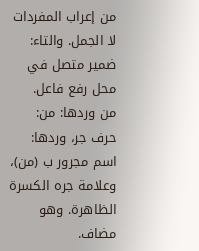من إعراب المفردات لا الجمل. والتاء: ضمير متصل في محل رفع فاعل.
من وردها: من: حرف جر، وردها: اسم مجرور ب (من)، وعلامة جره الكسرة الظاهرة. وهو مضاف.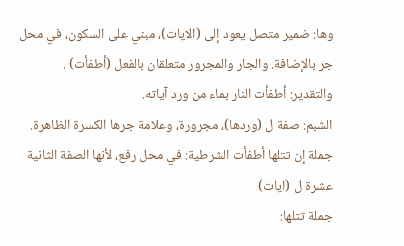وها: ضمير متصل يعود إلى (الايات)، مبني على السكون، في محل جر بالإضافة. والجار والمجرور متعلقان بالفعل (أطفأت) .
والتقدير: أطفأت النار بماء من ورد آياته.
الشبم: صفة ل (وردها)، مجرورة، وعلامة جرها الكسرة الظاهرة.
جملة إن تتلها أطفأت الشرطية: في محل رفع، لأنها الصفة الثانية عشرة ل (ايات)
جملة تتلها: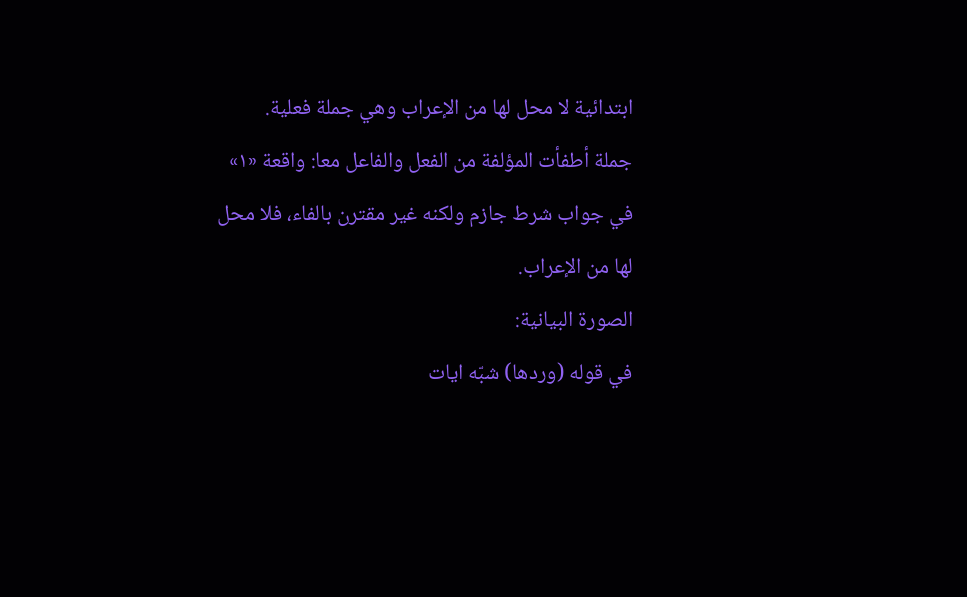ابتدائية لا محل لها من الإعراب وهي جملة فعلية.
جملة أطفأت المؤلفة من الفعل والفاعل معا: واقعة «١» في جواب شرط جازم ولكنه غير مقترن بالفاء، فلا محل لها من الإعراب.
الصورة البيانية:
في قوله (وردها) شبّه ايات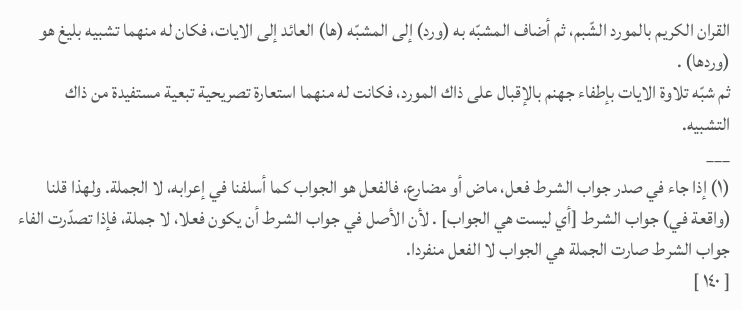القران الكريم بالمورد الشّبم، ثم أضاف المشبّه به (ورد) إلى المشبّه (ها) العائد إلى الايات، فكان له منهما تشبيه بليغ هو (وردها) .
ثم شبّه تلاوة الايات بإطفاء جهنم بالإقبال على ذاك المورد، فكانت له منهما استعارة تصريحية تبعية مستفيدة من ذاك التشبيه.
___
(١) إذا جاء في صدر جواب الشرط فعل، ماض أو مضارع، فالفعل هو الجواب كما أسلفنا في إعرابه، لا الجملة. ولهذا قلنا (واقعة في) جواب الشرط [أي ليست هي الجواب] . لأن الأصل في جواب الشرط أن يكون فعلا، لا جملة، فإذا تصدّرت الفاء جواب الشرط صارت الجملة هي الجواب لا الفعل منفردا.
[ ١٤٠ ]